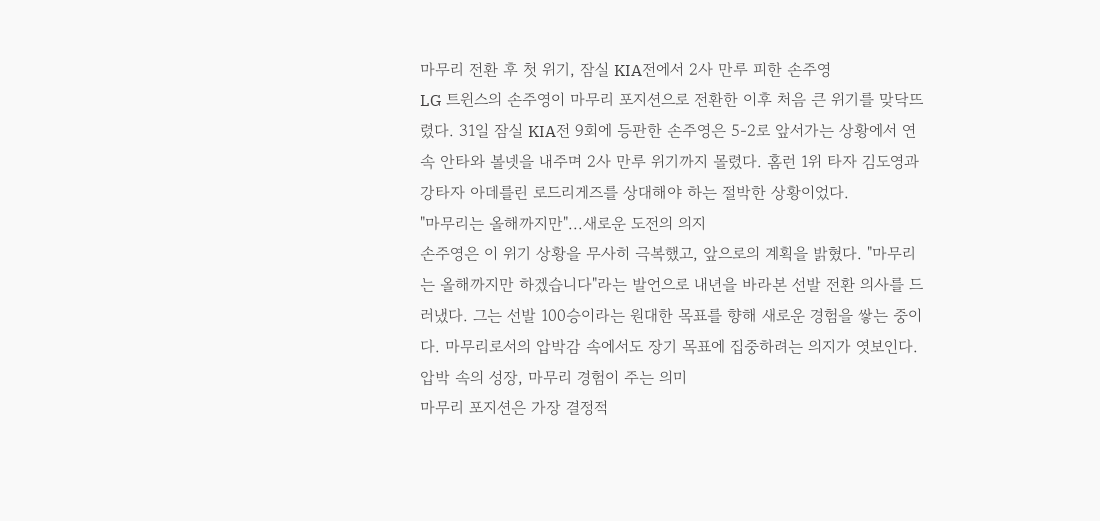마무리 전환 후 첫 위기, 잠실 KIA전에서 2사 만루 피한 손주영
LG 트윈스의 손주영이 마무리 포지션으로 전환한 이후 처음 큰 위기를 맞닥뜨렸다. 31일 잠실 KIA전 9회에 등판한 손주영은 5-2로 앞서가는 상황에서 연속 안타와 볼넷을 내주며 2사 만루 위기까지 몰렸다. 홈런 1위 타자 김도영과 강타자 아데를린 로드리게즈를 상대해야 하는 절박한 상황이었다.
"마무리는 올해까지만"...새로운 도전의 의지
손주영은 이 위기 상황을 무사히 극복했고, 앞으로의 계획을 밝혔다. "마무리는 올해까지만 하겠습니다"라는 발언으로 내년을 바라본 선발 전환 의사를 드러냈다. 그는 선발 100승이라는 원대한 목표를 향해 새로운 경험을 쌓는 중이다. 마무리로서의 압박감 속에서도 장기 목표에 집중하려는 의지가 엿보인다.
압박 속의 성장, 마무리 경험이 주는 의미
마무리 포지션은 가장 결정적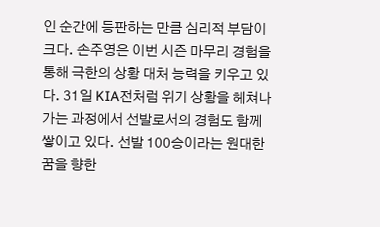인 순간에 등판하는 만큼 심리적 부담이 크다. 손주영은 이번 시즌 마무리 경험을 통해 극한의 상황 대처 능력을 키우고 있다. 31일 KIA전처럼 위기 상황을 헤쳐나가는 과정에서 선발로서의 경험도 함께 쌓이고 있다. 선발 100승이라는 원대한 꿈을 향한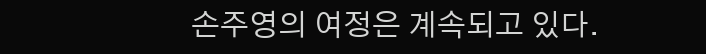손주영의 여정은 계속되고 있다.